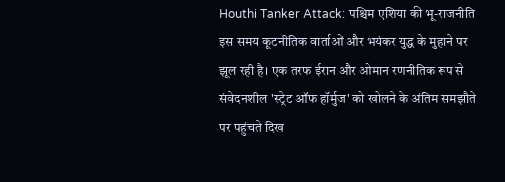Houthi Tanker Attack: पश्चिम एशिया की भू-राजनीति इस समय कूटनीतिक वार्ताओं और भयंकर युद्ध के मुहाने पर झूल रही है। एक तरफ ईरान और ओमान रणनीतिक रूप से संवेदनशील 'स्ट्रेट ऑफ हॉर्मुज' को खोलने के अंतिम समझौते पर पहुंचते दिख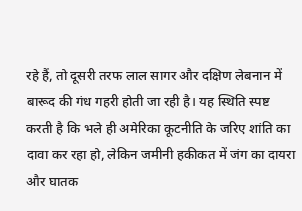रहे हैं, तो दूसरी तरफ लाल सागर और दक्षिण लेबनान में बारूद की गंध गहरी होती जा रही है। यह स्थिति स्पष्ट करती है कि भले ही अमेरिका कूटनीति के जरिए शांति का दावा कर रहा हो, लेकिन जमीनी हकीकत में जंग का दायरा और घातक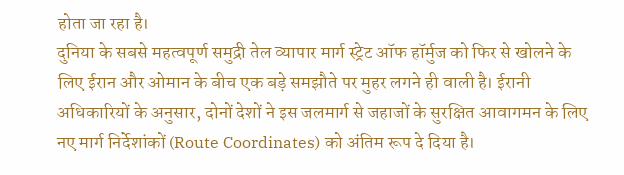होता जा रहा है।
दुनिया के सबसे महत्वपूर्ण समुद्री तेल व्यापार मार्ग स्ट्रेट ऑफ हॉर्मुज को फिर से खोलने के लिए ईरान और ओमान के बीच एक बड़े समझौते पर मुहर लगने ही वाली है। ईरानी अधिकारियों के अनुसार, दोनों देशों ने इस जलमार्ग से जहाजों के सुरक्षित आवागमन के लिए नए मार्ग निर्देशांकों (Route Coordinates) को अंतिम रूप दे दिया है।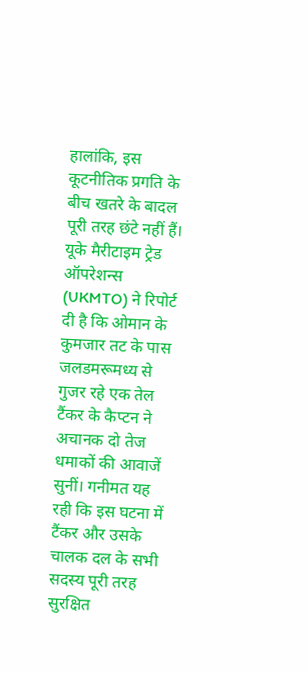हालांकि, इस कूटनीतिक प्रगति के बीच खतरे के बादल पूरी तरह छंटे नहीं हैं। यूके मैरीटाइम ट्रेड ऑपरेशन्स (UKMTO) ने रिपोर्ट दी है कि ओमान के कुमजार तट के पास जलडमरूमध्य से गुजर रहे एक तेल टैंकर के कैप्टन ने अचानक दो तेज धमाकों की आवाजें सुनीं। गनीमत यह रही कि इस घटना में टैंकर और उसके चालक दल के सभी सदस्य पूरी तरह सुरक्षित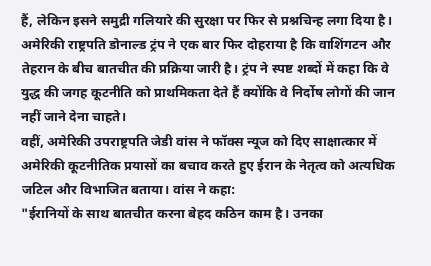हैं, लेकिन इसने समुद्री गलियारे की सुरक्षा पर फिर से प्रश्नचिन्ह लगा दिया है।
अमेरिकी राष्ट्रपति डोनाल्ड ट्रंप ने एक बार फिर दोहराया है कि वाशिंगटन और तेहरान के बीच बातचीत की प्रक्रिया जारी है। ट्रंप ने स्पष्ट शब्दों में कहा कि वे युद्ध की जगह कूटनीति को प्राथमिकता देते हैं क्योंकि वे निर्दोष लोगों की जान नहीं जाने देना चाहते।
वहीं, अमेरिकी उपराष्ट्रपति जेडी वांस ने फॉक्स न्यूज को दिए साक्षात्कार में अमेरिकी कूटनीतिक प्रयासों का बचाव करते हुए ईरान के नेतृत्व को अत्यधिक जटिल और विभाजित बताया। वांस ने कहा:
"ईरानियों के साथ बातचीत करना बेहद कठिन काम है। उनका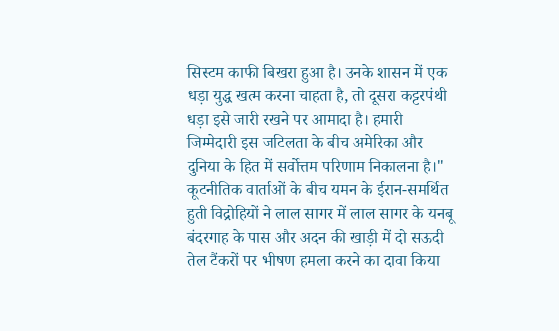सिस्टम काफी बिखरा हुआ है। उनके शासन में एक धड़ा युद्ध खत्म करना चाहता है, तो दूसरा कट्टरपंथी धड़ा इसे जारी रखने पर आमादा है। हमारी जिम्मेदारी इस जटिलता के बीच अमेरिका और दुनिया के हित में सर्वोत्तम परिणाम निकालना है।"
कूटनीतिक वार्ताओं के बीच यमन के ईरान-समर्थित हुती विद्रोहियों ने लाल सागर में लाल सागर के यनबू बंदरगाह के पास और अदन की खाड़ी में दो सऊदी तेल टैंकरों पर भीषण हमला करने का दावा किया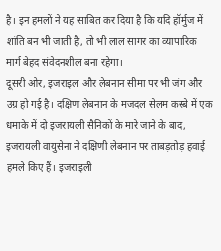है। इन हमलों ने यह साबित कर दिया है कि यदि हॉर्मुज में शांति बन भी जाती है, तो भी लाल सागर का व्यापारिक मार्ग बेहद संवेदनशील बना रहेगा।
दूसरी ओर, इजराइल और लेबनान सीमा पर भी जंग और उग्र हो गई है। दक्षिण लेबनान के मजदल सेलम कस्बे में एक धमाके में दो इजरायली सैनिकों के मारे जाने के बाद, इजरायली वायुसेना ने दक्षिणी लेबनान पर ताबड़तोड़ हवाई हमले किए हैं। इजराइली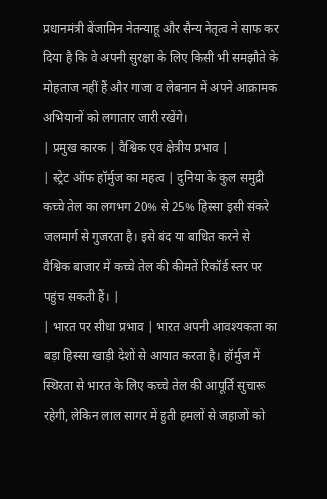प्रधानमंत्री बेंजामिन नेतन्याहू और सैन्य नेतृत्व ने साफ कर दिया है कि वे अपनी सुरक्षा के लिए किसी भी समझौते के मोहताज नहीं हैं और गाजा व लेबनान में अपने आक्रामक अभियानों को लगातार जारी रखेंगे।
| प्रमुख कारक | वैश्विक एवं क्षेत्रीय प्रभाव |
| स्ट्रेट ऑफ हॉर्मुज का महत्व | दुनिया के कुल समुद्री कच्चे तेल का लगभग 20% से 25% हिस्सा इसी संकरे जलमार्ग से गुजरता है। इसे बंद या बाधित करने से वैश्विक बाजार में कच्चे तेल की कीमतें रिकॉर्ड स्तर पर पहुंच सकती हैं। |
| भारत पर सीधा प्रभाव | भारत अपनी आवश्यकता का बड़ा हिस्सा खाड़ी देशों से आयात करता है। हॉर्मुज में स्थिरता से भारत के लिए कच्चे तेल की आपूर्ति सुचारू रहेगी, लेकिन लाल सागर में हुती हमलों से जहाजों को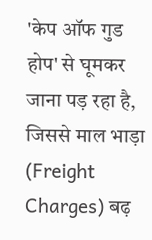'केप ऑफ गुड होप' से घूमकर जाना पड़ रहा है, जिससे माल भाड़ा (Freight Charges) बढ़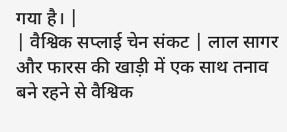गया है। |
| वैश्विक सप्लाई चेन संकट | लाल सागर और फारस की खाड़ी में एक साथ तनाव बने रहने से वैश्विक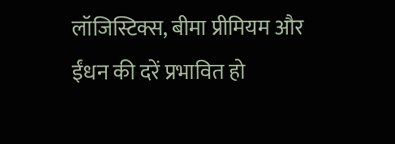लॉजिस्टिक्स, बीमा प्रीमियम और ईंधन की दरें प्रभावित हो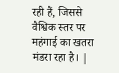रही हैं, जिससे वैश्विक स्तर पर महंगाई का खतरा मंडरा रहा है। |